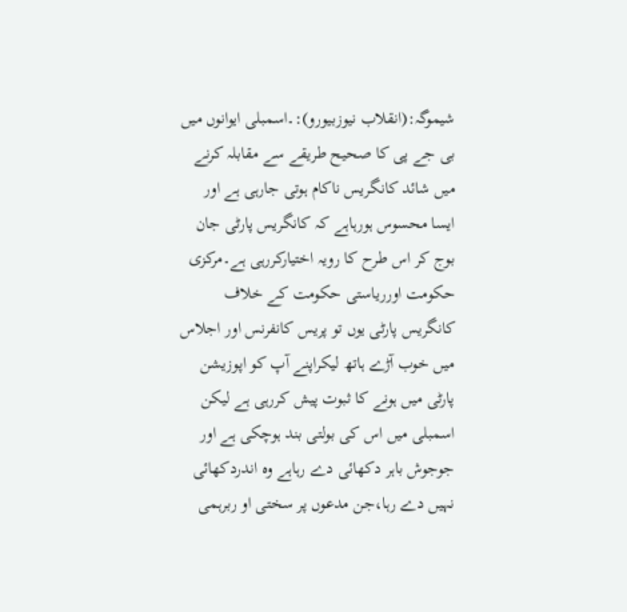شیموگہ:(انقلاب نیوزبیورو):۔اسمبلی ایوانوں میں بی جے پی کا صحیح طریقے سے مقابلہ کرنے میں شائد کانگریس ناکام ہوتی جارہی ہے اور ایسا محسوس ہورہاہے کہ کانگریس پارٹی جان بوج کر اس طرح کا رویہ اختیارکررہی ہے۔مرکزی حکومت اورریاستی حکومت کے خلاف کانگریس پارٹی یوں تو پریس کانفرنس اور اجلاس میں خوب آڑے ہاتھ لیکراپنے آپ کو اپوزیشن پارٹی میں ہونے کا ثبوت پیش کررہی ہے لیکن اسمبلی میں اس کی بولتی بند ہوچکی ہے اور جوجوش باہر دکھائی دے رہاہے وہ اندردکھائی نہیں دے رہا،جن مدعوں پر سختی او ربرہمی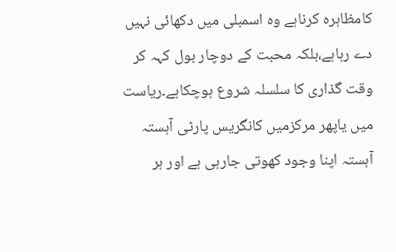کامظاہرہ کرناہے وہ اسمبلی میں دکھائی نہیں دے رہاہے،بلکہ محبت کے دوچار بول کہہ کر وقت گذاری کا سلسلہ شروع ہوچکاہے۔ریاست میں یاپھر مرکزمیں کانگریس پارٹی آہستہ آہستہ اپنا وجود کھوتی جارہی ہے اور ہر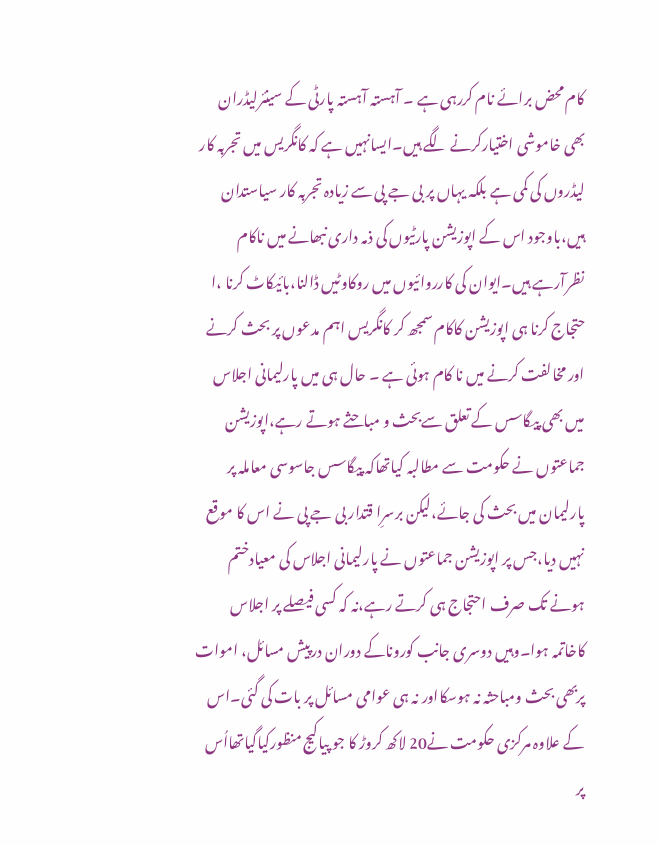کام محض برائے نام کررہی ہے ۔ آہستہ آہستہ پارٹی کے سینئرلیڈران بھی خاموشی اختیارکرنے لگے ہیں۔ایسانہیں ہے کہ کانگریس میں تجربہ کار لیڈروں کی کمی ہے بلکہ یہاں پر بی جے پی سے زیادہ تجربہ کار سیاستدان ہیں،باوجود اس کے اپوزیشن پارٹیوں کی ذمہ داری نبھانے میں ناکام نظرآرہے ہیں۔ایوان کی کارروائیوں میں روکاوٹیں ڈالنا،بائیکاٹ کرنا ،ا حتجاج کرنا ہی اپوزیشن کاکام سمجھ کر کانگریس اہم مدعوں پر بحث کرنے اور مخالفت کرنے میں نا کام ہوئی ہے ۔ حال ہی میں پارلیمانی اجلاس میں بھی پیگاسس کے تعلق سےبحث و مباحثے ہوتے رہے،اپوزیشن جماعتوں نے حکومت سے مطالبہ کیاتھاکہ پیگاسس جاسوسی معاملہ پر پارلیمان میں بحث کی جائے،لیکن برسرِا قتدار بی جے پی نے اس کا موقع نہیں دیا،جس پر اپوزیشن جماعتوں نے پارلیمانی اجلاس کی معیادختم ہونے تک صرف احتجاج ہی کرتے رہے،نہ کہ کسی فیصلے پر اجلاس کاخاتمہ ہوا۔وہیں دوسری جانب کوروناکے دوران درپیش مسائل، اموات پربھی بحث ومباحثہ نہ ہوسکااور نہ ہی عوامی مسائل پر بات کی گئی۔اس کے علاوہ مرکزی حکومت نے20 لاکھ کروڑ کا جو پیاکیج منظورکیاگیاتھااُس پر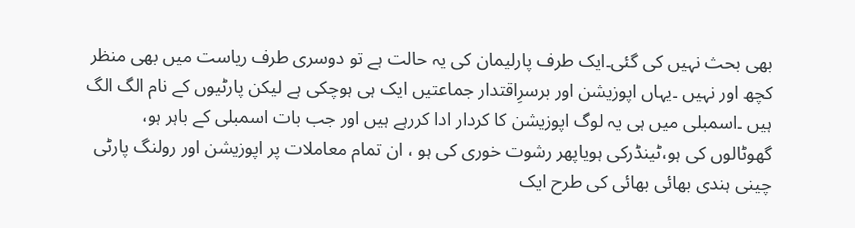بھی بحث نہیں کی گئی۔ایک طرف پارلیمان کی یہ حالت ہے تو دوسری طرف ریاست میں بھی منظر کچھ اور نہیں ۔یہاں اپوزیشن اور برسرِاقتدار جماعتیں ایک ہی ہوچکی ہے لیکن پارٹیوں کے نام الگ الگ ہیں ۔اسمبلی میں ہی یہ لوگ اپوزیشن کا کردار ادا کررہے ہیں اور جب بات اسمبلی کے باہر ہو، گھوٹالوں کی ہو،ٹینڈرکی ہویاپھر رشوت خوری کی ہو ، ان تمام معاملات پر اپوزیشن اور رولنگ پارٹی چینی ہندی بھائی بھائی کی طرح ایک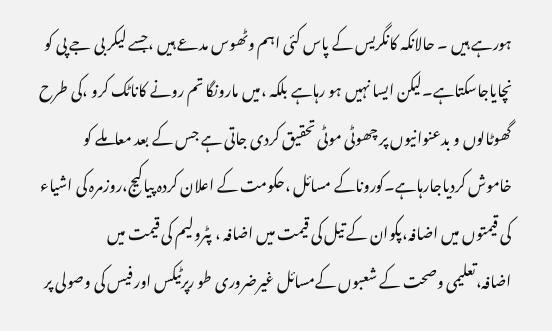ہورہے ہیں ۔ حالانکہ کانگریس کے پاس کئی اہم وٹھوس مدعے ہیں ،جسے لیکر بی جے پی کو نچایاجاسکتاہے۔لیکن ایسا نہیں ہو رہاہے بلکہ ،میں مارونگا تم رونے کاناٹک کرو ،کی طرح گھوٹالوں و بدعنوانیوں پر چھوٹی موٹی تحقیق کردی جاتی ہے جس کے بعد معاملے کو خاموش کردیاجارہاہے۔کوروناکے مسائل ،حکومت کے اعلان کردہ پیاکیج،روزمرہ کی اشیاء کی قیمتوں میں اضافہ،پکوان کے تیل کی قیمت میں اضافہ ، پٹرولیم کی قیمت میں اضافہ،تعلیمی وصحت کے شعبوں کےمسائل غیرضروری طو رپرٹیکس اور فیس کی وصولی پر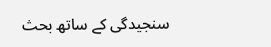سنجیدگی کے ساتھ بحث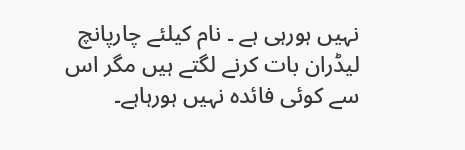نہیں ہورہی ہے ۔ نام کیلئے چارپانچ لیڈران بات کرنے لگتے ہیں مگر اس سے کوئی فائدہ نہیں ہورہاہے۔